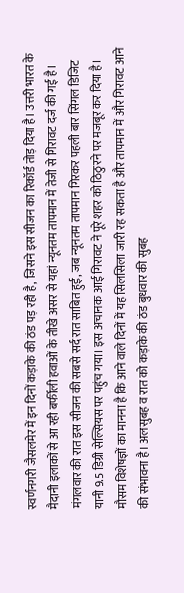स्वर्णनगरी जैसलमेर में इन दिनों कड़ाके की ठंड पड़ रही है, जिसने इस सीजन का रिकॉर्ड तोड़ दिया है। उत्तरी भारत के मैदानी इलाकों से आ रही बर्फीली हवाओं के तीखे असर से यहां न्यूनतम तापमान में तेजी से गिरावट दर्ज की गई है। मंगलवार की रात इस सीजन की सबसे सर्द रात साबित हुई, जब न्यूनतम तापमान गिरकर पहली बार सिंगल डिजिट यानी 9.5 डिग्री सेल्सियस पर पहुंच गया। इस अचानक आई गिरावट ने पूरे शहर को ठिठुरने पर मजबूर कर दिया है। मौसम विशेषज्ञों का मानना है कि आने वाले दिनों में यह सिलसिला जारी रह सकता है और तापमान में और गिरावट आने की संभावना है। अलसुबह व रात को कड़ाके की ठंड बुधवार की सुबह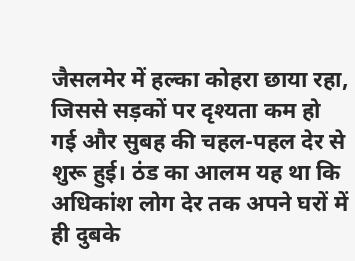जैसलमेर में हल्का कोहरा छाया रहा, जिससे सड़कों पर दृश्यता कम हो गई और सुबह की चहल-पहल देर से शुरू हुई। ठंड का आलम यह था कि अधिकांश लोग देर तक अपने घरों में ही दुबके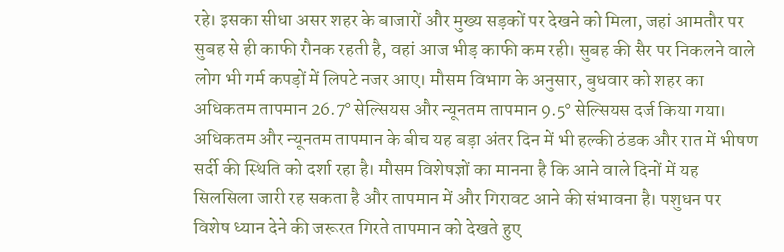रहे। इसका सीधा असर शहर के बाजारों और मुख्य सड़कों पर देखने को मिला, जहां आमतौर पर सुबह से ही काफी रौनक रहती है, वहां आज भीड़ काफी कम रही। सुबह की सैर पर निकलने वाले लोग भी गर्म कपड़ों में लिपटे नजर आए। मौसम विभाग के अनुसार, बुधवार को शहर का अधिकतम तापमान 26.7° सेल्सियस और न्यूनतम तापमान 9.5° सेल्सियस दर्ज किया गया। अधिकतम और न्यूनतम तापमान के बीच यह बड़ा अंतर दिन में भी हल्की ठंडक और रात में भीषण सर्दी की स्थिति को दर्शा रहा है। मौसम विशेषज्ञों का मानना है कि आने वाले दिनों में यह सिलसिला जारी रह सकता है और तापमान में और गिरावट आने की संभावना है। पशुधन पर विशेष ध्यान देने की जरूरत गिरते तापमान को देखते हुए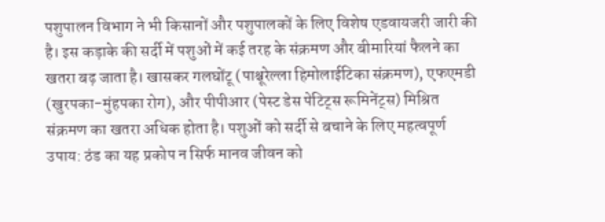पशुपालन विभाग ने भी किसानों और पशुपालकों के लिए विशेष एडवायजरी जारी की है। इस कड़ाके की सर्दी में पशुओं में कई तरह के संक्रमण और बीमारियां फैलने का खतरा बढ़ जाता है। खासकर गलघोंटू (पाश्चूरेल्ला हिमोलाईटिका संक्रमण), एफएमडी (खुरपका-मुंहपका रोग), और पीपीआर (पेस्ट डेस पेटिट्स रूमिनेंट्स) मिश्रित संक्रमण का खतरा अधिक होता है। पशुओं को सर्दी से बचाने के लिए महत्वपूर्ण उपाय: ठंड का यह प्रकोप न सिर्फ मानव जीवन को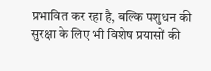प्रभावित कर रहा है, बल्कि पशुधन की सुरक्षा के लिए भी विशेष प्रयासों की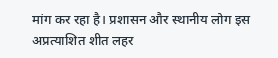मांग कर रहा है। प्रशासन और स्थानीय लोग इस अप्रत्याशित शीत लहर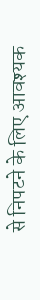से निपटने के लिए आवश्यक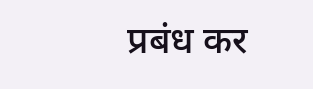प्रबंध कर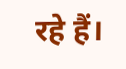रहे हैं।